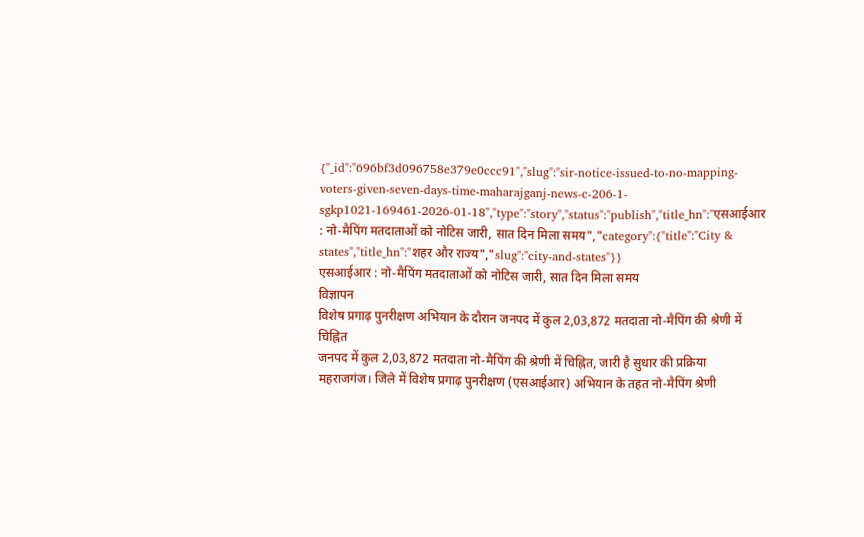{"_id":"696bf3d096758e379e0ccc91","slug":"sir-notice-issued-to-no-mapping-voters-given-seven-days-time-maharajganj-news-c-206-1-sgkp1021-169461-2026-01-18","type":"story","status":"publish","title_hn":"एसआईआर : नो-मैपिंग मतदाताओं को नोटिस जारी, सात दिन मिला समय","category":{"title":"City & states","title_hn":"शहर और राज्य","slug":"city-and-states"}}
एसआईआर : नो-मैपिंग मतदाताओं को नोटिस जारी, सात दिन मिला समय
विज्ञापन
विशेष प्रगाढ़ पुनरीक्षण अभियान के दौरान जनपद में कुल 2,03,872 मतदाता नो-मैपिंग की श्रेणी में चिह्नित
जनपद में कुल 2,03,872 मतदाता नो-मैपिंग की श्रेणी में चिह्नित, जारी है सुधार की प्रक्रिया
महराजगंज। जिले में विशेष प्रगाढ़ पुनरीक्षण (एसआईआर) अभियान के तहत नो-मैपिंग श्रेणी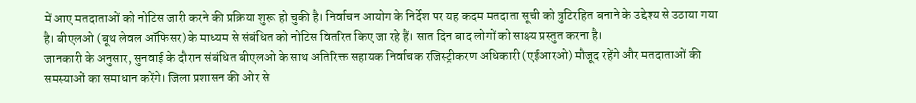में आए मतदाताओं को नोटिस जारी करने की प्रक्रिया शुरू हो चुकी है। निर्वाचन आयोग के निर्देश पर यह कदम मतदाता सूची को त्रुटिरहित बनाने के उद्देश्य से उठाया गया है। बीएलओ (बूथ लेवल ऑफिसर) के माध्यम से संबंधित को नोटिस वितरित किए जा रहे हैं। सात दिन बाद लोगों को साक्ष्य प्रस्तुत करना है।
जानकारी के अनुसार, सुनवाई के दौरान संबंधित बीएलओ के साथ अतिरिक्त सहायक निर्वाचक रजिस्ट्रीकरण अधिकारी (एईआरओ) मौजूद रहेंगे और मतदाताओं की समस्याओं का समाधान करेंगे। जिला प्रशासन की ओर से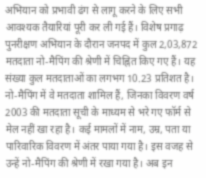अभियान को प्रभावी ढंग से लागू करने के लिए सभी आवश्यक तैयारियां पूरी कर ली गई हैं। विशेष प्रगाढ़ पुनरीक्षण अभियान के दौरान जनपद में कुल 2,03,872 मतदाता नो-मैपिंग की श्रेणी में चिह्नित किए गए हैं। यह संख्या कुल मतदाताओं का लगभग 10.23 प्रतिशत है। नो-मैपिंग में वे मतदाता शामिल हैं, जिनका विवरण वर्ष 2003 की मतदाता सूची के माध्यम से भरे गए फॉर्म से मेल नहीं खा रहा है। कई मामलों में नाम, उम्र, पता या पारिवारिक विवरण में अंतर पाया गया है। इस वजह से उन्हें नो-मैपिंग की श्रेणी में रखा गया है। अब इन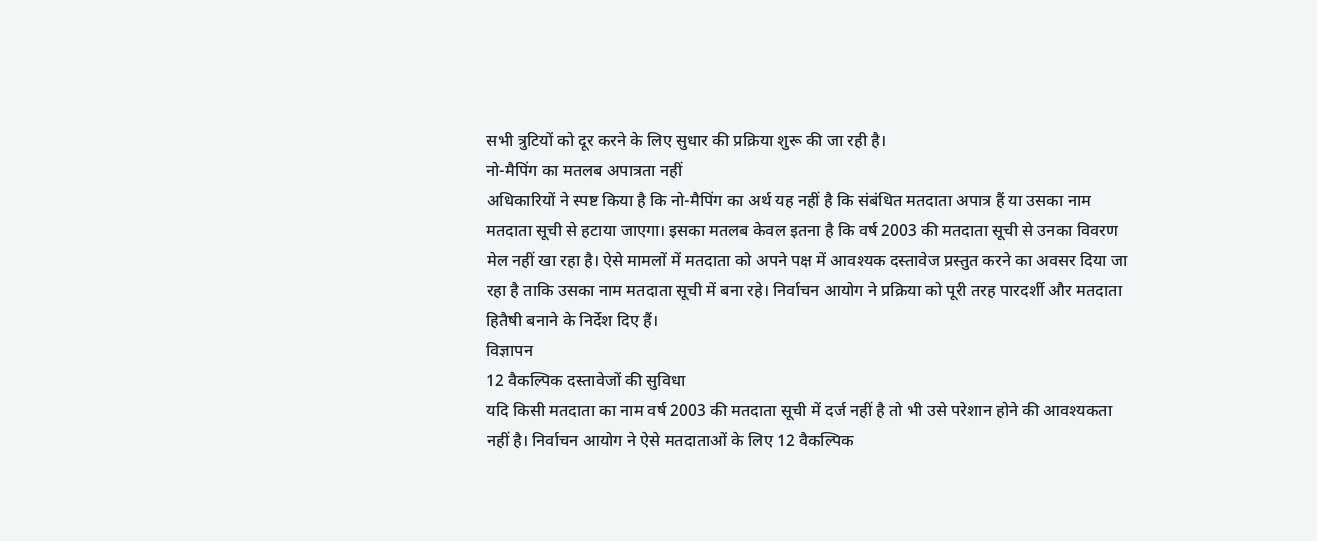सभी त्रुटियों को दूर करने के लिए सुधार की प्रक्रिया शुरू की जा रही है।
नो-मैपिंग का मतलब अपात्रता नहीं
अधिकारियों ने स्पष्ट किया है कि नो-मैपिंग का अर्थ यह नहीं है कि संबंधित मतदाता अपात्र हैं या उसका नाम मतदाता सूची से हटाया जाएगा। इसका मतलब केवल इतना है कि वर्ष 2003 की मतदाता सूची से उनका विवरण मेल नहीं खा रहा है। ऐसे मामलों में मतदाता को अपने पक्ष में आवश्यक दस्तावेज प्रस्तुत करने का अवसर दिया जा रहा है ताकि उसका नाम मतदाता सूची में बना रहे। निर्वाचन आयोग ने प्रक्रिया को पूरी तरह पारदर्शी और मतदाता हितैषी बनाने के निर्देश दिए हैं।
विज्ञापन
12 वैकल्पिक दस्तावेजों की सुविधा
यदि किसी मतदाता का नाम वर्ष 2003 की मतदाता सूची में दर्ज नहीं है तो भी उसे परेशान होने की आवश्यकता नहीं है। निर्वाचन आयोग ने ऐसे मतदाताओं के लिए 12 वैकल्पिक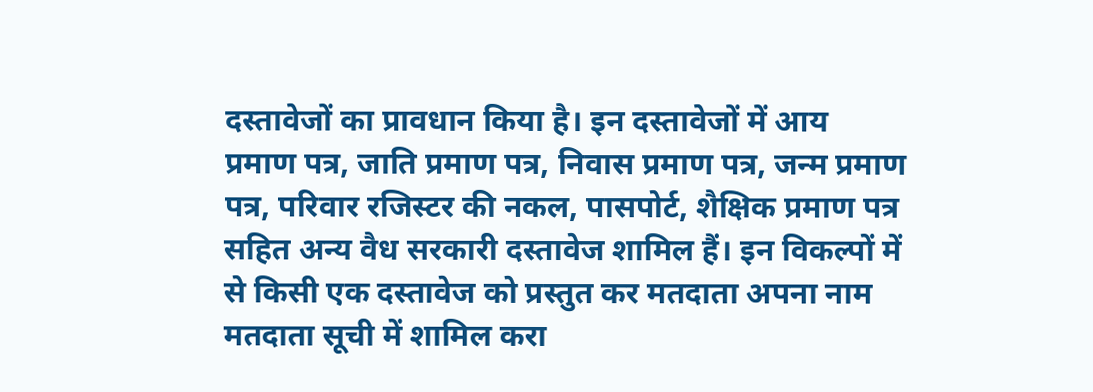दस्तावेजों का प्रावधान किया है। इन दस्तावेजों में आय प्रमाण पत्र, जाति प्रमाण पत्र, निवास प्रमाण पत्र, जन्म प्रमाण पत्र, परिवार रजिस्टर की नकल, पासपोर्ट, शैक्षिक प्रमाण पत्र सहित अन्य वैध सरकारी दस्तावेज शामिल हैं। इन विकल्पों में से किसी एक दस्तावेज को प्रस्तुत कर मतदाता अपना नाम मतदाता सूची में शामिल करा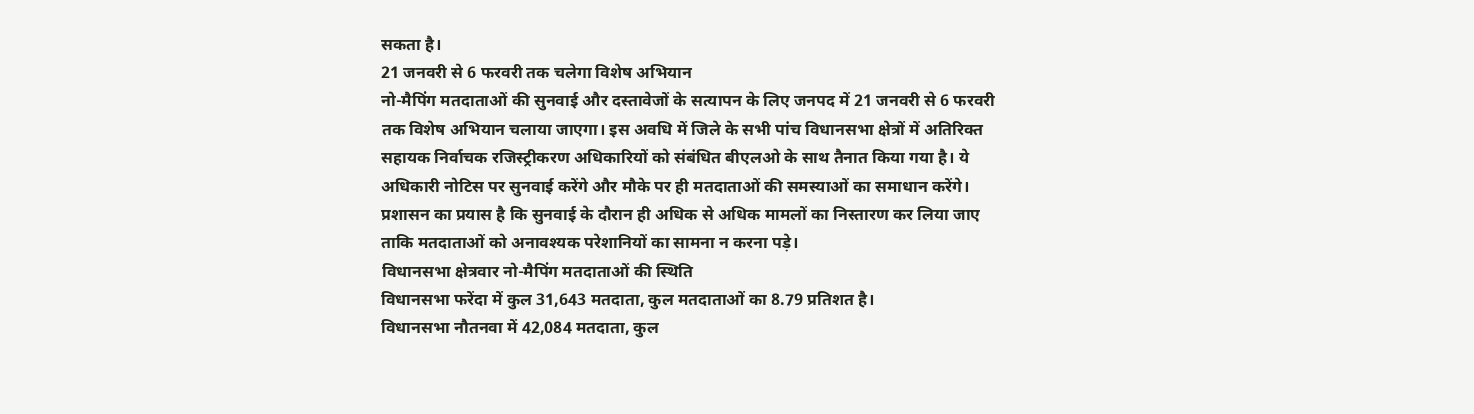सकता है।
21 जनवरी से 6 फरवरी तक चलेगा विशेष अभियान
नो-मैपिंग मतदाताओं की सुनवाई और दस्तावेजों के सत्यापन के लिए जनपद में 21 जनवरी से 6 फरवरी तक विशेष अभियान चलाया जाएगा। इस अवधि में जिले के सभी पांच विधानसभा क्षेत्रों में अतिरिक्त सहायक निर्वाचक रजिस्ट्रीकरण अधिकारियों को संबंधित बीएलओ के साथ तैनात किया गया है। ये अधिकारी नोटिस पर सुनवाई करेंगे और मौके पर ही मतदाताओं की समस्याओं का समाधान करेंगे। प्रशासन का प्रयास है कि सुनवाई के दौरान ही अधिक से अधिक मामलों का निस्तारण कर लिया जाए ताकि मतदाताओं को अनावश्यक परेशानियों का सामना न करना पड़े।
विधानसभा क्षेत्रवार नो-मैपिंग मतदाताओं की स्थिति
विधानसभा फरेंदा में कुल 31,643 मतदाता, कुल मतदाताओं का 8.79 प्रतिशत है।
विधानसभा नौतनवा में 42,084 मतदाता, कुल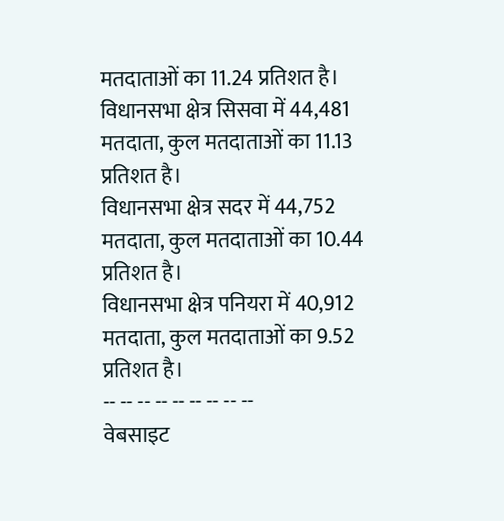मतदाताओं का 11.24 प्रतिशत है।
विधानसभा क्षेत्र सिसवा में 44,481 मतदाता, कुल मतदाताओं का 11.13 प्रतिशत है।
विधानसभा क्षेत्र सदर में 44,752 मतदाता, कुल मतदाताओं का 10.44 प्रतिशत है।
विधानसभा क्षेत्र पनियरा में 40,912 मतदाता, कुल मतदाताओं का 9.52 प्रतिशत है।
-- -- -- -- -- -- -- -- --
वेबसाइट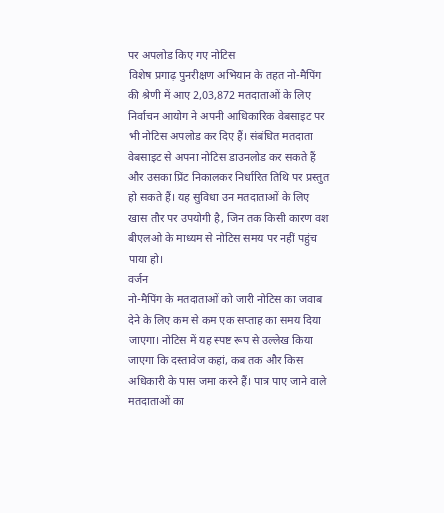पर अपलोड किए गए नोटिस
विशेष प्रगाढ़ पुनरीक्षण अभियान के तहत नो-मैपिंग की श्रेणी में आए 2,03,872 मतदाताओं के लिए निर्वाचन आयोग ने अपनी आधिकारिक वेबसाइट पर भी नोटिस अपलोड कर दिए हैं। संबंधित मतदाता वेबसाइट से अपना नोटिस डाउनलोड कर सकते हैं और उसका प्रिंट निकालकर निर्धारित तिथि पर प्रस्तुत हो सकते हैं। यह सुविधा उन मतदाताओं के लिए खास तौर पर उपयोगी है, जिन तक किसी कारण वश बीएलओ के माध्यम से नोटिस समय पर नहीं पहुंच पाया हो।
वर्जन
नो-मैपिंग के मतदाताओं को जारी नोटिस का जवाब देने के लिए कम से कम एक सप्ताह का समय दिया जाएगा। नोटिस में यह स्पष्ट रूप से उल्लेख किया जाएगा कि दस्तावेज कहां, कब तक और किस अधिकारी के पास जमा करने हैं। पात्र पाए जाने वाले मतदाताओं का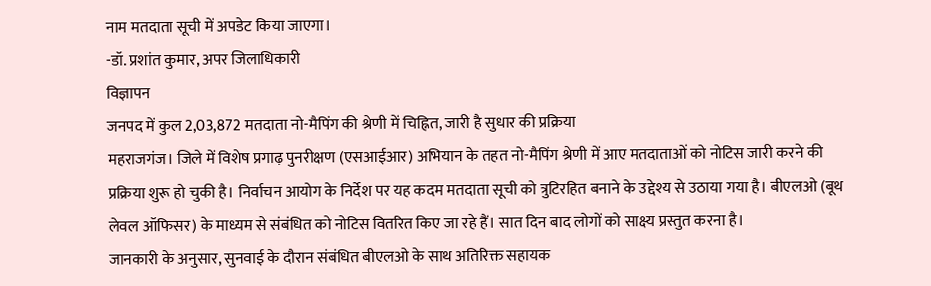नाम मतदाता सूची में अपडेट किया जाएगा।
-डॉ. प्रशांत कुमार, अपर जिलाधिकारी
विज्ञापन
जनपद में कुल 2,03,872 मतदाता नो-मैपिंग की श्रेणी में चिह्नित, जारी है सुधार की प्रक्रिया
महराजगंज। जिले में विशेष प्रगाढ़ पुनरीक्षण (एसआईआर) अभियान के तहत नो-मैपिंग श्रेणी में आए मतदाताओं को नोटिस जारी करने की प्रक्रिया शुरू हो चुकी है। निर्वाचन आयोग के निर्देश पर यह कदम मतदाता सूची को त्रुटिरहित बनाने के उद्देश्य से उठाया गया है। बीएलओ (बूथ लेवल ऑफिसर) के माध्यम से संबंधित को नोटिस वितरित किए जा रहे हैं। सात दिन बाद लोगों को साक्ष्य प्रस्तुत करना है।
जानकारी के अनुसार, सुनवाई के दौरान संबंधित बीएलओ के साथ अतिरिक्त सहायक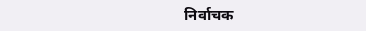निर्वाचक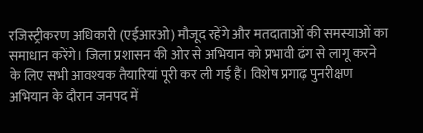रजिस्ट्रीकरण अधिकारी (एईआरओ) मौजूद रहेंगे और मतदाताओं की समस्याओं का समाधान करेंगे। जिला प्रशासन की ओर से अभियान को प्रभावी ढंग से लागू करने के लिए सभी आवश्यक तैयारियां पूरी कर ली गई हैं। विशेष प्रगाढ़ पुनरीक्षण अभियान के दौरान जनपद में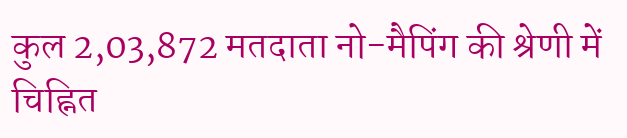कुल 2,03,872 मतदाता नो-मैपिंग की श्रेणी में चिह्नित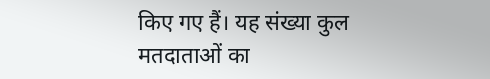किए गए हैं। यह संख्या कुल मतदाताओं का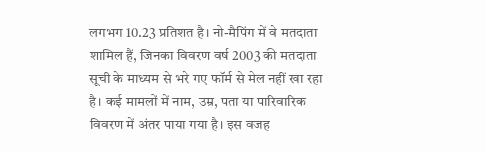लगभग 10.23 प्रतिशत है। नो-मैपिंग में वे मतदाता शामिल हैं, जिनका विवरण वर्ष 2003 की मतदाता सूची के माध्यम से भरे गए फॉर्म से मेल नहीं खा रहा है। कई मामलों में नाम, उम्र, पता या पारिवारिक विवरण में अंतर पाया गया है। इस वजह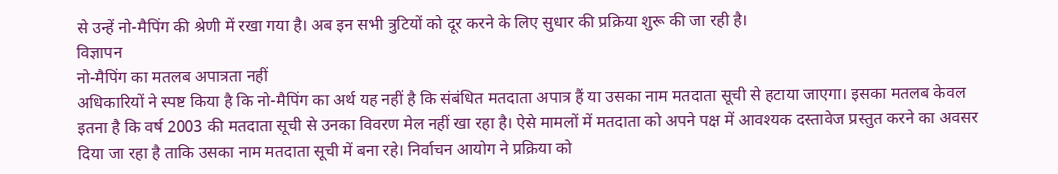से उन्हें नो-मैपिंग की श्रेणी में रखा गया है। अब इन सभी त्रुटियों को दूर करने के लिए सुधार की प्रक्रिया शुरू की जा रही है।
विज्ञापन
नो-मैपिंग का मतलब अपात्रता नहीं
अधिकारियों ने स्पष्ट किया है कि नो-मैपिंग का अर्थ यह नहीं है कि संबंधित मतदाता अपात्र हैं या उसका नाम मतदाता सूची से हटाया जाएगा। इसका मतलब केवल इतना है कि वर्ष 2003 की मतदाता सूची से उनका विवरण मेल नहीं खा रहा है। ऐसे मामलों में मतदाता को अपने पक्ष में आवश्यक दस्तावेज प्रस्तुत करने का अवसर दिया जा रहा है ताकि उसका नाम मतदाता सूची में बना रहे। निर्वाचन आयोग ने प्रक्रिया को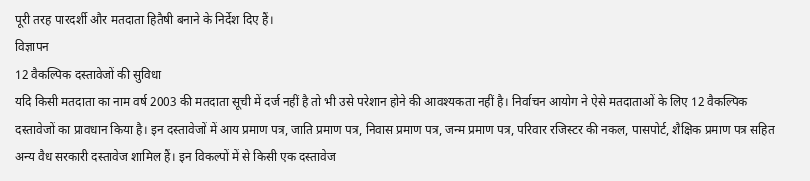पूरी तरह पारदर्शी और मतदाता हितैषी बनाने के निर्देश दिए हैं।
विज्ञापन
12 वैकल्पिक दस्तावेजों की सुविधा
यदि किसी मतदाता का नाम वर्ष 2003 की मतदाता सूची में दर्ज नहीं है तो भी उसे परेशान होने की आवश्यकता नहीं है। निर्वाचन आयोग ने ऐसे मतदाताओं के लिए 12 वैकल्पिक दस्तावेजों का प्रावधान किया है। इन दस्तावेजों में आय प्रमाण पत्र, जाति प्रमाण पत्र, निवास प्रमाण पत्र, जन्म प्रमाण पत्र, परिवार रजिस्टर की नकल, पासपोर्ट, शैक्षिक प्रमाण पत्र सहित अन्य वैध सरकारी दस्तावेज शामिल हैं। इन विकल्पों में से किसी एक दस्तावेज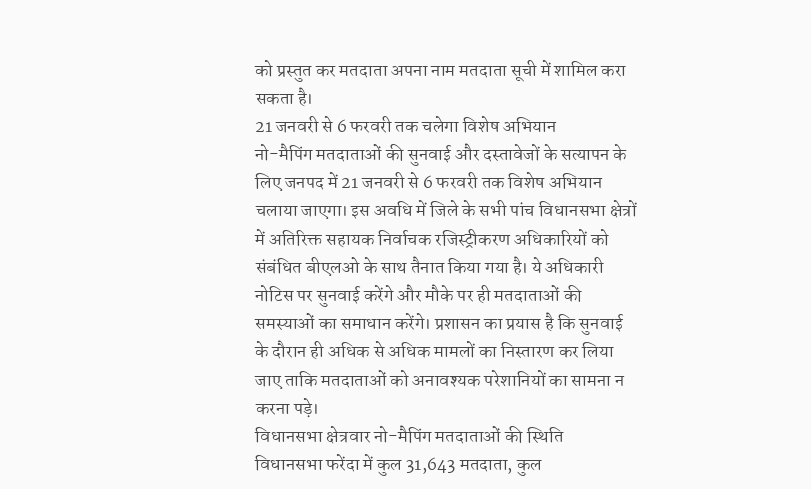को प्रस्तुत कर मतदाता अपना नाम मतदाता सूची में शामिल करा सकता है।
21 जनवरी से 6 फरवरी तक चलेगा विशेष अभियान
नो-मैपिंग मतदाताओं की सुनवाई और दस्तावेजों के सत्यापन के लिए जनपद में 21 जनवरी से 6 फरवरी तक विशेष अभियान चलाया जाएगा। इस अवधि में जिले के सभी पांच विधानसभा क्षेत्रों में अतिरिक्त सहायक निर्वाचक रजिस्ट्रीकरण अधिकारियों को संबंधित बीएलओ के साथ तैनात किया गया है। ये अधिकारी नोटिस पर सुनवाई करेंगे और मौके पर ही मतदाताओं की समस्याओं का समाधान करेंगे। प्रशासन का प्रयास है कि सुनवाई के दौरान ही अधिक से अधिक मामलों का निस्तारण कर लिया जाए ताकि मतदाताओं को अनावश्यक परेशानियों का सामना न करना पड़े।
विधानसभा क्षेत्रवार नो-मैपिंग मतदाताओं की स्थिति
विधानसभा फरेंदा में कुल 31,643 मतदाता, कुल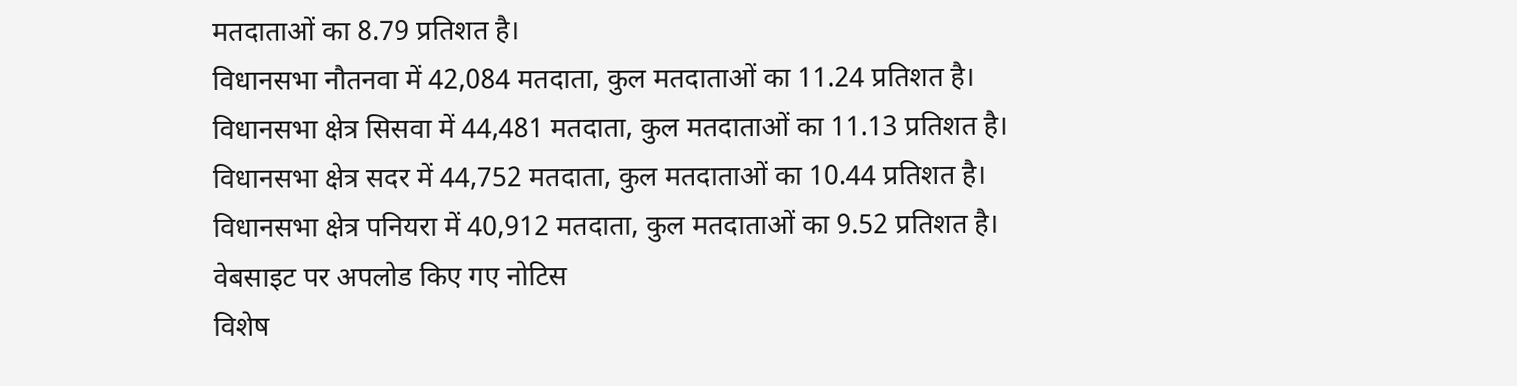मतदाताओं का 8.79 प्रतिशत है।
विधानसभा नौतनवा में 42,084 मतदाता, कुल मतदाताओं का 11.24 प्रतिशत है।
विधानसभा क्षेत्र सिसवा में 44,481 मतदाता, कुल मतदाताओं का 11.13 प्रतिशत है।
विधानसभा क्षेत्र सदर में 44,752 मतदाता, कुल मतदाताओं का 10.44 प्रतिशत है।
विधानसभा क्षेत्र पनियरा में 40,912 मतदाता, कुल मतदाताओं का 9.52 प्रतिशत है।
वेबसाइट पर अपलोड किए गए नोटिस
विशेष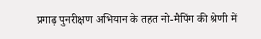प्रगाढ़ पुनरीक्षण अभियान के तहत नो-मैपिंग की श्रेणी में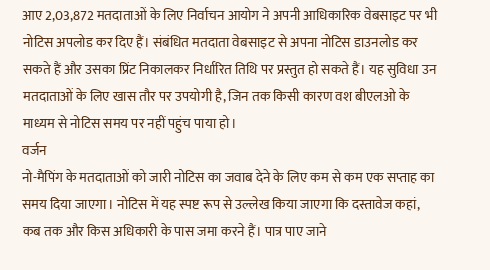आए 2,03,872 मतदाताओं के लिए निर्वाचन आयोग ने अपनी आधिकारिक वेबसाइट पर भी नोटिस अपलोड कर दिए हैं। संबंधित मतदाता वेबसाइट से अपना नोटिस डाउनलोड कर सकते हैं और उसका प्रिंट निकालकर निर्धारित तिथि पर प्रस्तुत हो सकते हैं। यह सुविधा उन मतदाताओं के लिए खास तौर पर उपयोगी है, जिन तक किसी कारण वश बीएलओ के माध्यम से नोटिस समय पर नहीं पहुंच पाया हो।
वर्जन
नो-मैपिंग के मतदाताओं को जारी नोटिस का जवाब देने के लिए कम से कम एक सप्ताह का समय दिया जाएगा। नोटिस में यह स्पष्ट रूप से उल्लेख किया जाएगा कि दस्तावेज कहां, कब तक और किस अधिकारी के पास जमा करने हैं। पात्र पाए जाने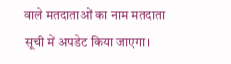वाले मतदाताओं का नाम मतदाता सूची में अपडेट किया जाएगा।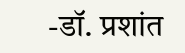-डॉ. प्रशांत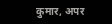कुमार, अपर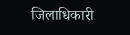जिलाधिकारी